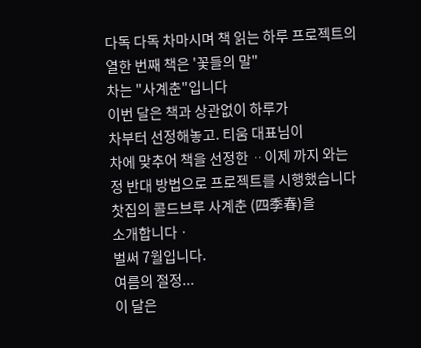다독 다독 차마시며 책 읽는 하루 프로젝트의
열한 번째 책은 '꽃들의 말"
차는 "사계춘"입니다
이번 달은 책과 상관없이 하루가
차부터 선정해놓고. 티움 대표님이
차에 맞추어 책을 선정한 ᆢ이제 까지 와는
정 반대 방법으로 프로젝트를 시행했습니다
찻집의 콜드브루 사계춘 (四季春)을
소개합니다ㆍ
벌써 7월입니다.
여름의 절정...
이 달은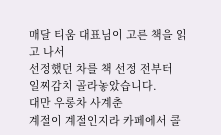매달 티움 대표님이 고른 책을 읽고 나서
선정했던 차를 책 선정 전부터
일찌감치 골라놓았습니다.
대만 우롱차 사계춘
계절이 계절인지라 카페에서 콜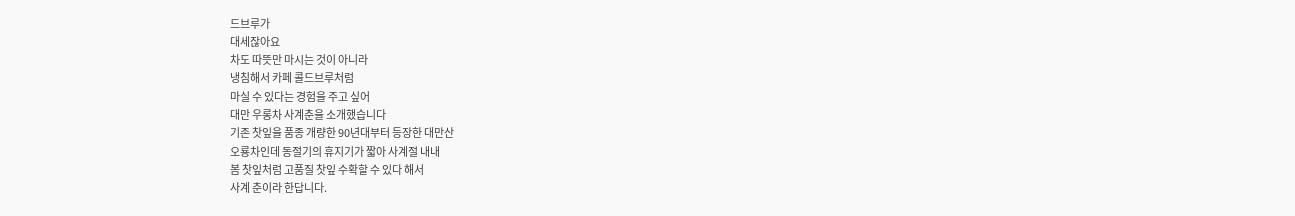드브루가
대세잖아요
차도 따뜻만 마시는 것이 아니라
냉침해서 카페 콜드브루처럼
마실 수 있다는 경험을 주고 싶어
대만 우롱차 사계춘을 소개했습니다
기존 찻잎을 품종 개량한 90년대부터 등장한 대만산
오룡차인데 동절기의 휴지기가 짧아 사계절 내내
봄 찻잎처럼 고품질 찻잎 수확할 수 있다 해서
사계 춘이라 한답니다.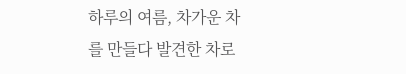하루의 여름, 차가운 차를 만들다 발견한 차로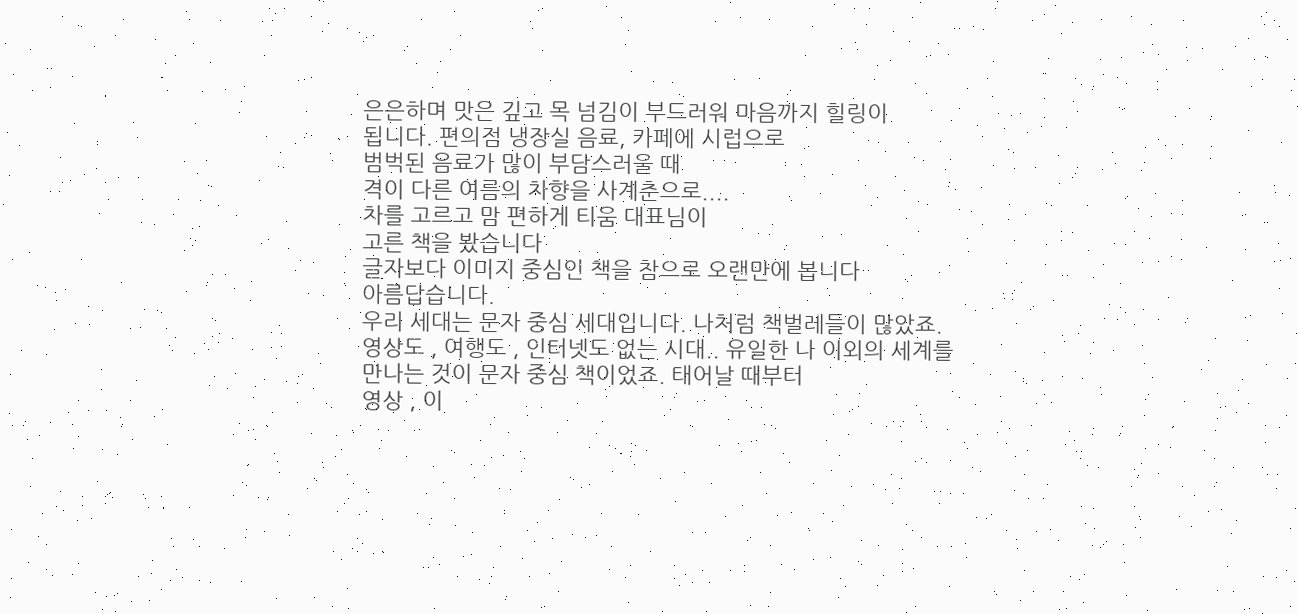은은하며 맛은 깊고 목 넘김이 부드러워 마음까지 힐링이
됩니다. 편의점 냉장실 음료, 카페에 시럽으로
범벅된 음료가 많이 부담스러울 때
격이 다른 여름의 차향을 사계춘으로....
차를 고르고 맘 편하게 티움 대표님이
고른 책을 봤습니다
글자보다 이미지 중심인 책을 참으로 오랜만에 봅니다
아름답습니다.
우리 세대는 문자 중심 세대입니다. 나처럼 책벌레들이 많았죠.
영상도 , 여행도 , 인터넷도 없는 시대.. 유일한 나 이외의 세계를
만나는 것이 문자 중심 책이었죠. 태어날 때부터
영상 , 이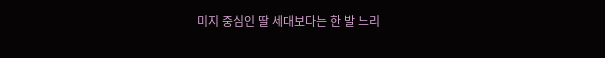미지 중심인 딸 세대보다는 한 발 느리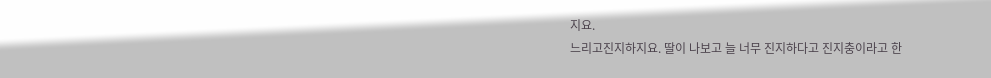지요.
느리고진지하지요. 딸이 나보고 늘 너무 진지하다고 진지충이라고 한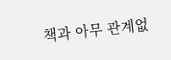책과 아무 관계없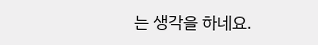는 생각을 하네요.